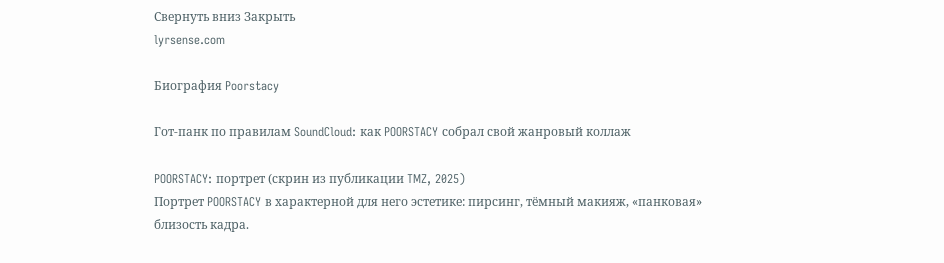Свернуть вниз Закрыть
lyrsense.com

Биография Poorstacy

Гот-панк по правилам SoundCloud: как POORSTACY собрал свой жанровый коллаж

POORSTACY: портрет (скрин из публикации TMZ, 2025)
Портрет POORSTACY в характерной для него эстетике: пирсинг, тёмный макияж, «панковая» близость кадра.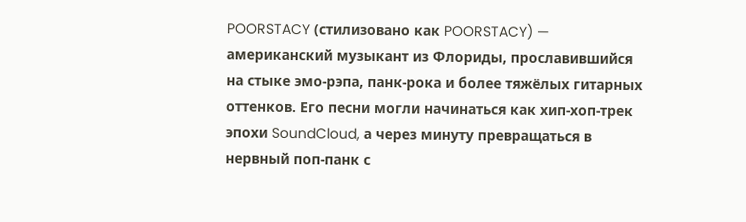POORSTACY (стилизовано как POORSTACY) — американский музыкант из Флориды, прославившийся на стыке эмо-рэпа, панк-рока и более тяжёлых гитарных оттенков. Его песни могли начинаться как хип-хоп-трек эпохи SoundCloud, а через минуту превращаться в нервный поп-панк с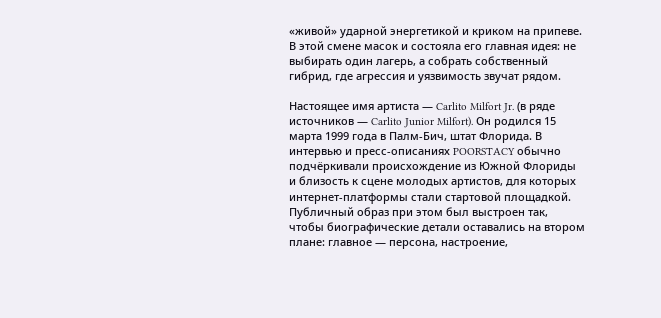«живой» ударной энергетикой и криком на припеве. В этой смене масок и состояла его главная идея: не выбирать один лагерь, а собрать собственный гибрид, где агрессия и уязвимость звучат рядом.

Настоящее имя артиста — Carlito Milfort Jr. (в ряде источников — Carlito Junior Milfort). Он родился 15 марта 1999 года в Палм-Бич, штат Флорида. В интервью и пресс-описаниях POORSTACY обычно подчёркивали происхождение из Южной Флориды и близость к сцене молодых артистов, для которых интернет-платформы стали стартовой площадкой. Публичный образ при этом был выстроен так, чтобы биографические детали оставались на втором плане: главное — персона, настроение,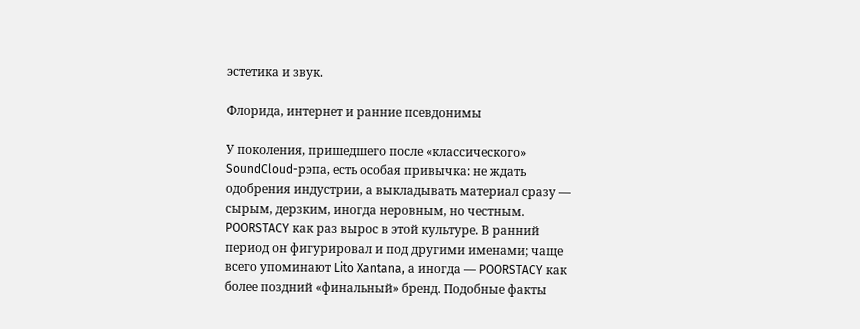эстетика и звук.

Флорида, интернет и ранние псевдонимы

У поколения, пришедшего после «классического» SoundCloud-рэпа, есть особая привычка: не ждать одобрения индустрии, а выкладывать материал сразу — сырым, дерзким, иногда неровным, но честным. POORSTACY как раз вырос в этой культуре. В ранний период он фигурировал и под другими именами; чаще всего упоминают Lito Xantana, а иногда — POORSTACY как более поздний «финальный» бренд. Подобные факты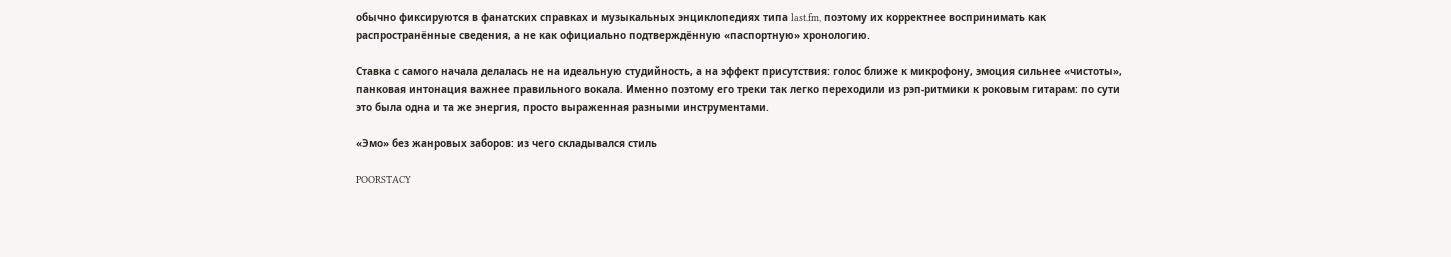обычно фиксируются в фанатских справках и музыкальных энциклопедиях типа last.fm, поэтому их корректнее воспринимать как распространённые сведения, а не как официально подтверждённую «паспортную» хронологию.

Ставка с самого начала делалась не на идеальную студийность, а на эффект присутствия: голос ближе к микрофону, эмоция сильнее «чистоты», панковая интонация важнее правильного вокала. Именно поэтому его треки так легко переходили из рэп-ритмики к роковым гитарам: по сути это была одна и та же энергия, просто выраженная разными инструментами.

«Эмо» без жанровых заборов: из чего складывался стиль

POORSTACY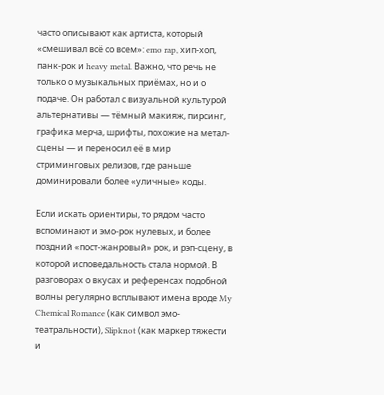часто описывают как артиста, который «смешивал всё со всем»: emo rap, хип-хоп, панк-рок и heavy metal. Важно, что речь не только о музыкальных приёмах, но и о подаче. Он работал с визуальной культурой альтернативы — тёмный макияж, пирсинг, графика мерча, шрифты, похожие на метал-сцены — и переносил её в мир стриминговых релизов, где раньше доминировали более «уличные» коды.

Если искать ориентиры, то рядом часто вспоминают и эмо-рок нулевых, и более поздний «пост-жанровый» рок, и рэп-сцену, в которой исповедальность стала нормой. В разговорах о вкусах и референсах подобной волны регулярно всплывают имена вроде My Chemical Romance (как символ эмо-театральности), Slipknot (как маркер тяжести и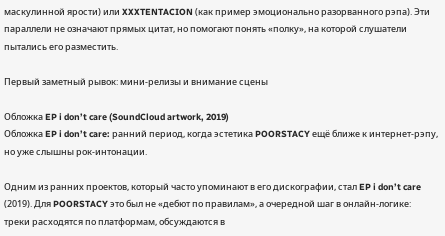маскулинной ярости) или XXXTENTACION (как пример эмоционально разорванного рэпа). Эти параллели не означают прямых цитат, но помогают понять «полку», на которой слушатели пытались его разместить.

Первый заметный рывок: мини-релизы и внимание сцены

Обложка EP i don’t care (SoundCloud artwork, 2019)
Обложка EP i don’t care: ранний период, когда эстетика POORSTACY ещё ближе к интернет-рэпу, но уже слышны рок-интонации.

Одним из ранних проектов, который часто упоминают в его дискографии, стал EP i don’t care (2019). Для POORSTACY это был не «дебют по правилам», а очередной шаг в онлайн-логике: треки расходятся по платформам, обсуждаются в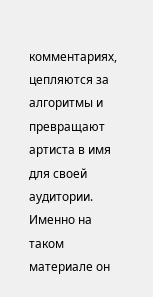комментариях, цепляются за алгоритмы и превращают артиста в имя для своей аудитории. Именно на таком материале он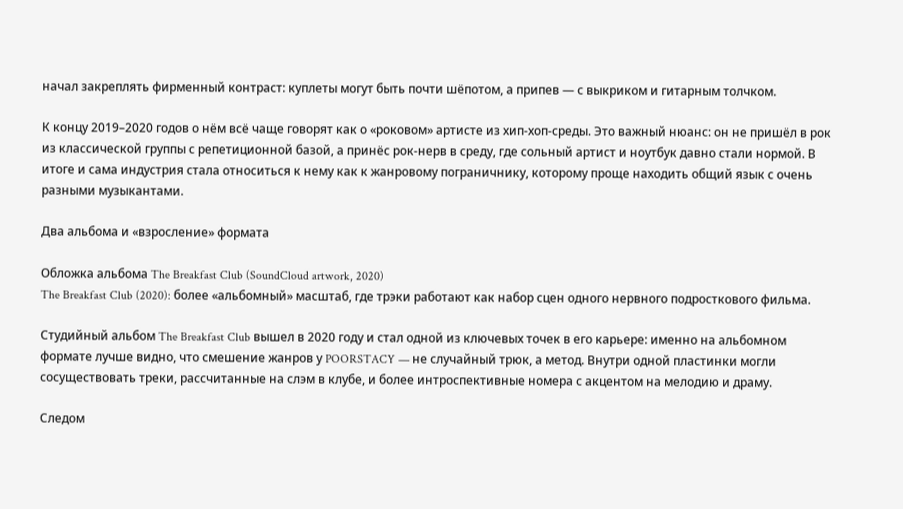начал закреплять фирменный контраст: куплеты могут быть почти шёпотом, а припев — с выкриком и гитарным толчком.

К концу 2019–2020 годов о нём всё чаще говорят как о «роковом» артисте из хип-хоп-среды. Это важный нюанс: он не пришёл в рок из классической группы с репетиционной базой, а принёс рок-нерв в среду, где сольный артист и ноутбук давно стали нормой. В итоге и сама индустрия стала относиться к нему как к жанровому пограничнику, которому проще находить общий язык с очень разными музыкантами.

Два альбома и «взросление» формата

Обложка альбома The Breakfast Club (SoundCloud artwork, 2020)
The Breakfast Club (2020): более «альбомный» масштаб, где трэки работают как набор сцен одного нервного подросткового фильма.

Студийный альбом The Breakfast Club вышел в 2020 году и стал одной из ключевых точек в его карьере: именно на альбомном формате лучше видно, что смешение жанров у POORSTACY — не случайный трюк, а метод. Внутри одной пластинки могли сосуществовать треки, рассчитанные на слэм в клубе, и более интроспективные номера с акцентом на мелодию и драму.

Следом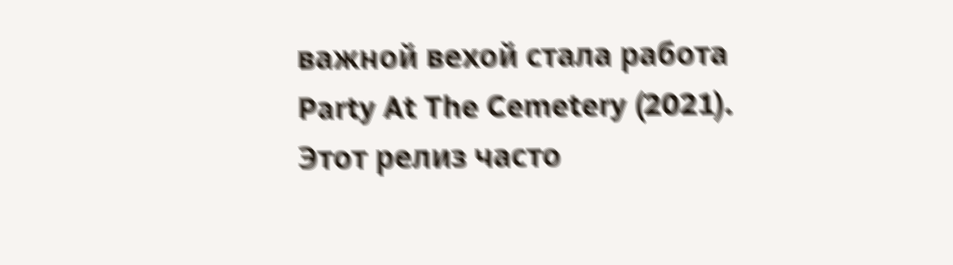важной вехой стала работа Party At The Cemetery (2021). Этот релиз часто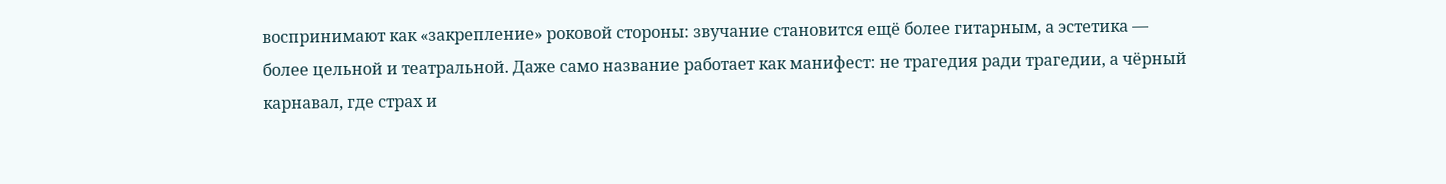воспринимают как «закрепление» роковой стороны: звучание становится ещё более гитарным, а эстетика — более цельной и театральной. Даже само название работает как манифест: не трагедия ради трагедии, а чёрный карнавал, где страх и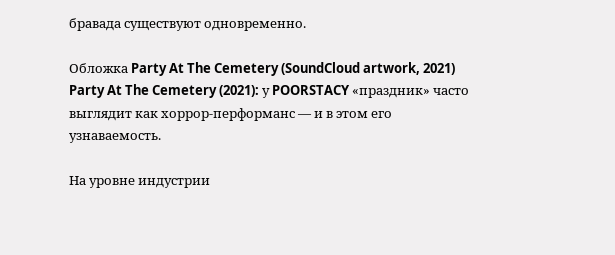бравада существуют одновременно.

Обложка Party At The Cemetery (SoundCloud artwork, 2021)
Party At The Cemetery (2021): у POORSTACY «праздник» часто выглядит как хоррор-перформанс — и в этом его узнаваемость.

На уровне индустрии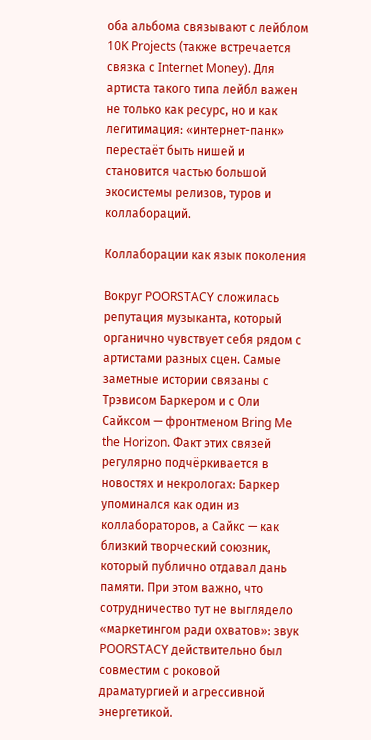оба альбома связывают с лейблом 10K Projects (также встречается связка с Internet Money). Для артиста такого типа лейбл важен не только как ресурс, но и как легитимация: «интернет-панк» перестаёт быть нишей и становится частью большой экосистемы релизов, туров и коллабораций.

Коллаборации как язык поколения

Вокруг POORSTACY сложилась репутация музыканта, который органично чувствует себя рядом с артистами разных сцен. Самые заметные истории связаны с Трэвисом Баркером и с Оли Сайксом — фронтменом Bring Me the Horizon. Факт этих связей регулярно подчёркивается в новостях и некрологах: Баркер упоминался как один из коллабораторов, а Сайкс — как близкий творческий союзник, который публично отдавал дань памяти. При этом важно, что сотрудничество тут не выглядело «маркетингом ради охватов»: звук POORSTACY действительно был совместим с роковой драматургией и агрессивной энергетикой.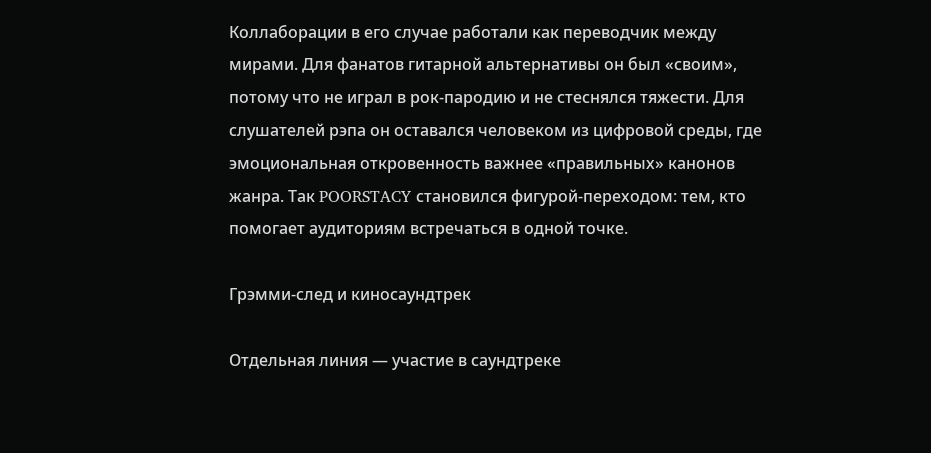Коллаборации в его случае работали как переводчик между мирами. Для фанатов гитарной альтернативы он был «своим», потому что не играл в рок-пародию и не стеснялся тяжести. Для слушателей рэпа он оставался человеком из цифровой среды, где эмоциональная откровенность важнее «правильных» канонов жанра. Так POORSTACY становился фигурой-переходом: тем, кто помогает аудиториям встречаться в одной точке.

Грэмми-след и киносаундтрек

Отдельная линия — участие в саундтреке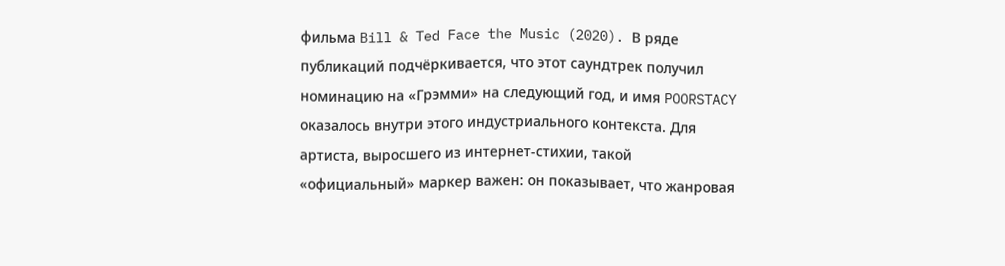фильма Bill & Ted Face the Music (2020). В ряде публикаций подчёркивается, что этот саундтрек получил номинацию на «Грэмми» на следующий год, и имя POORSTACY оказалось внутри этого индустриального контекста. Для артиста, выросшего из интернет-стихии, такой «официальный» маркер важен: он показывает, что жанровая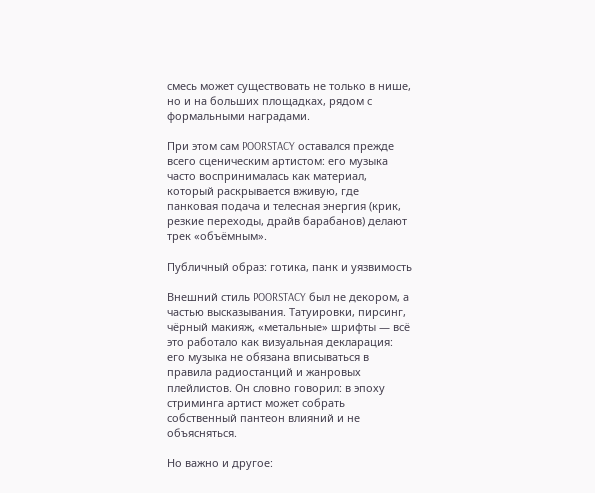смесь может существовать не только в нише, но и на больших площадках, рядом с формальными наградами.

При этом сам POORSTACY оставался прежде всего сценическим артистом: его музыка часто воспринималась как материал, который раскрывается вживую, где панковая подача и телесная энергия (крик, резкие переходы, драйв барабанов) делают трек «объёмным».

Публичный образ: готика, панк и уязвимость

Внешний стиль POORSTACY был не декором, а частью высказывания. Татуировки, пирсинг, чёрный макияж, «метальные» шрифты — всё это работало как визуальная декларация: его музыка не обязана вписываться в правила радиостанций и жанровых плейлистов. Он словно говорил: в эпоху стриминга артист может собрать собственный пантеон влияний и не объясняться.

Но важно и другое: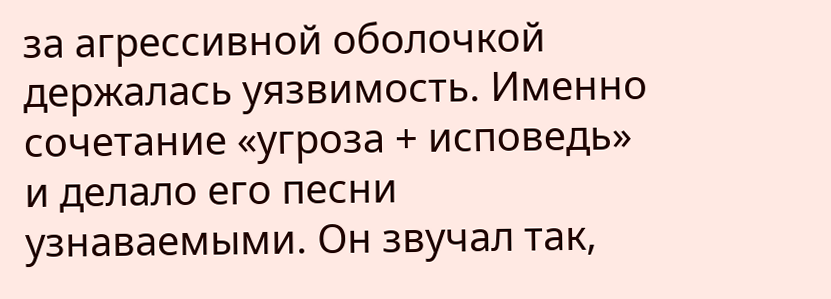за агрессивной оболочкой держалась уязвимость. Именно сочетание «угроза + исповедь» и делало его песни узнаваемыми. Он звучал так,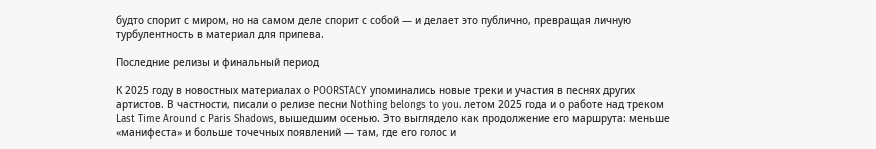будто спорит с миром, но на самом деле спорит с собой — и делает это публично, превращая личную турбулентность в материал для припева.

Последние релизы и финальный период

К 2025 году в новостных материалах о POORSTACY упоминались новые треки и участия в песнях других артистов. В частности, писали о релизе песни Nothing belongs to you. летом 2025 года и о работе над треком Last Time Around с Paris Shadows, вышедшим осенью. Это выглядело как продолжение его маршрута: меньше «манифеста» и больше точечных появлений — там, где его голос и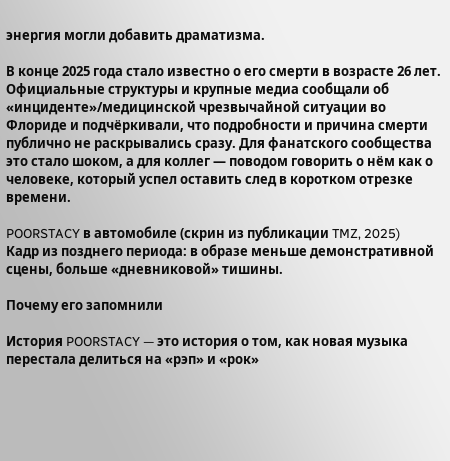энергия могли добавить драматизма.

В конце 2025 года стало известно о его смерти в возрасте 26 лет. Официальные структуры и крупные медиа сообщали об «инциденте»/медицинской чрезвычайной ситуации во Флориде и подчёркивали, что подробности и причина смерти публично не раскрывались сразу. Для фанатского сообщества это стало шоком, а для коллег — поводом говорить о нём как о человеке, который успел оставить след в коротком отрезке времени.

POORSTACY в автомобиле (скрин из публикации TMZ, 2025)
Кадр из позднего периода: в образе меньше демонстративной сцены, больше «дневниковой» тишины.

Почему его запомнили

История POORSTACY — это история о том, как новая музыка перестала делиться на «рэп» и «рок»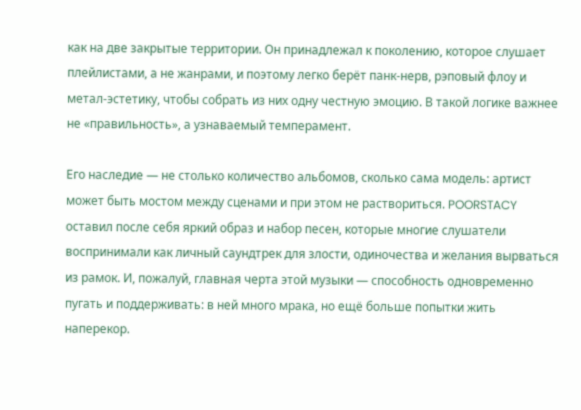как на две закрытые территории. Он принадлежал к поколению, которое слушает плейлистами, а не жанрами, и поэтому легко берёт панк-нерв, рэповый флоу и метал-эстетику, чтобы собрать из них одну честную эмоцию. В такой логике важнее не «правильность», а узнаваемый темперамент.

Его наследие — не столько количество альбомов, сколько сама модель: артист может быть мостом между сценами и при этом не раствориться. POORSTACY оставил после себя яркий образ и набор песен, которые многие слушатели воспринимали как личный саундтрек для злости, одиночества и желания вырваться из рамок. И, пожалуй, главная черта этой музыки — способность одновременно пугать и поддерживать: в ней много мрака, но ещё больше попытки жить наперекор.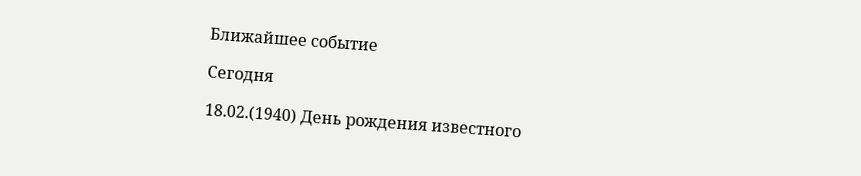Ближайшее событие

Сегодня

18.02.(1940) День рождения известного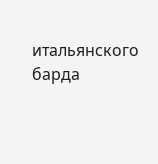итальянского барда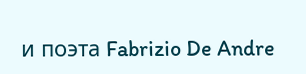и поэта Fabrizio De Andre